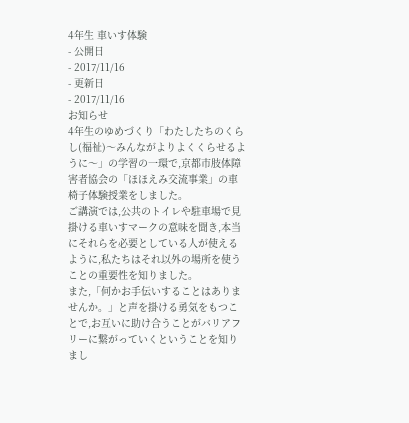4年生 車いす体験
- 公開日
- 2017/11/16
- 更新日
- 2017/11/16
お知らせ
4年生のゆめづくり「わたしたちのくらし(福祉)〜みんながよりよくくらせるように〜」の学習の一環で,京都市肢体障害者協会の「ほほえみ交流事業」の車椅子体験授業をしました。
ご講演では,公共のトイレや駐車場で見掛ける車いすマークの意味を聞き,本当にそれらを必要としている人が使えるように,私たちはそれ以外の場所を使うことの重要性を知りました。
また,「何かお手伝いすることはありませんか。」と声を掛ける勇気をもつことで,お互いに助け合うことがバリアフリーに繋がっていくということを知りまし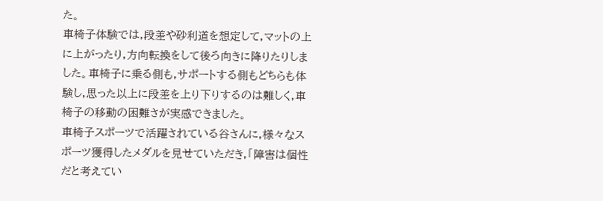た。
車椅子体験では,段差や砂利道を想定して,マットの上に上がったり,方向転換をして後ろ向きに降りたりしました。車椅子に乗る側も,サポートする側もどちらも体験し,思った以上に段差を上り下りするのは難しく,車椅子の移動の困難さが実感できました。
車椅子スポーツで活躍されている谷さんに,様々なスポーツ獲得したメダルを見せていただき,「障害は個性だと考えてい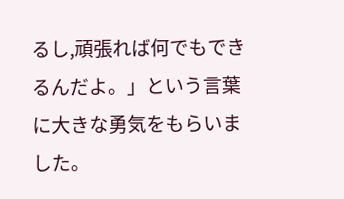るし,頑張れば何でもできるんだよ。」という言葉に大きな勇気をもらいました。